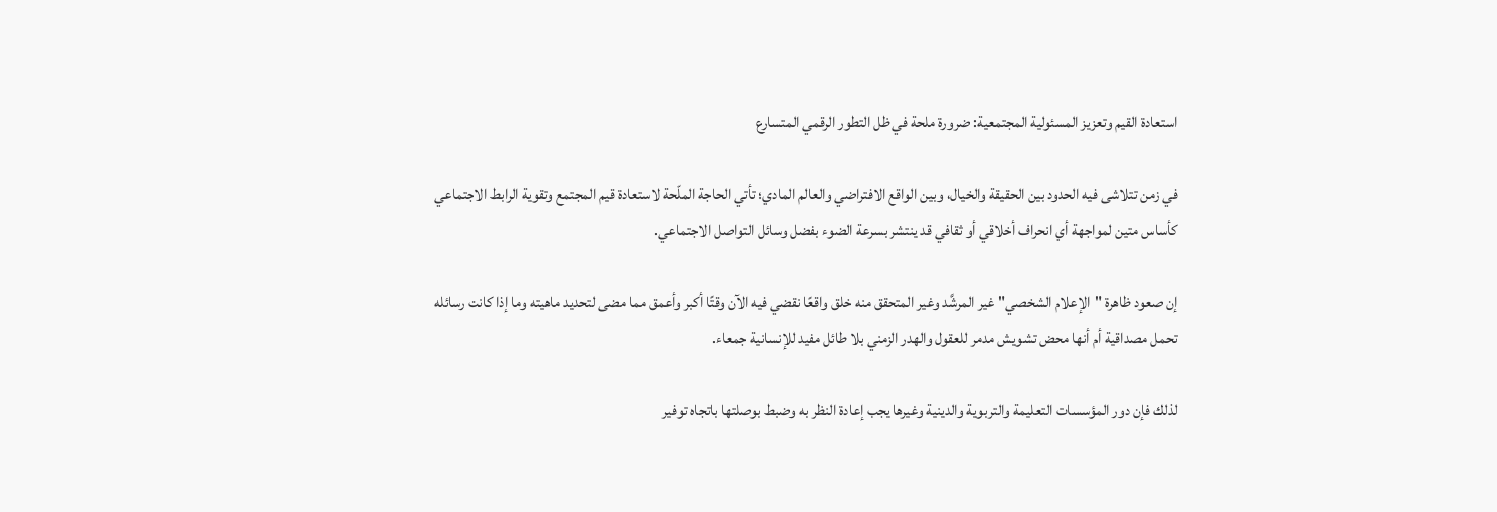استعادة القيم وتعزيز المسئولية المجتمعية: ضرورة ملحة في ظل التطور الرقمي المتسارع

في زمن تتلاشى فيه الحدود بين الحقيقة والخيال، وبين الواقع الافتراضي والعالم المادي؛ تأتي الحاجة الملّحة لاستعادة قيم المجتمع وتقوية الرابط الاجتماعي كأساس متين لمواجهة أي انحراف أخلاقي أو ثقافي قد ينتشر بسرعة الضوء بفضل وسائل التواصل الاجتماعي.

إن صعود ظاهرة "الإعلام الشخصي" غير المرشَّد وغير المتحقق منه خلق واقعًا نقضي فيه الآن وقتًا أكبر وأعمق مما مضى لتحديد ماهيته وما إذا كانت رسائله تحمل مصداقية أم أنها محض تشويش مدمر للعقول والهدر الزمني بلا طائل مفيد للإنسانية جمعاء.

لذلك فإن دور المؤسسات التعليمة والتربوية والدينية وغيرها يجب إعادة النظر به وضبط بوصلتها باتجاه توفير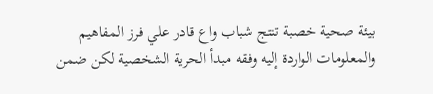بيئة صحية خصبة تنتج شباب واع قادر علي فرز المفاهيم والمعلومات الواردة إليه وفقه مبدأ الحرية الشخصية لكن ضمن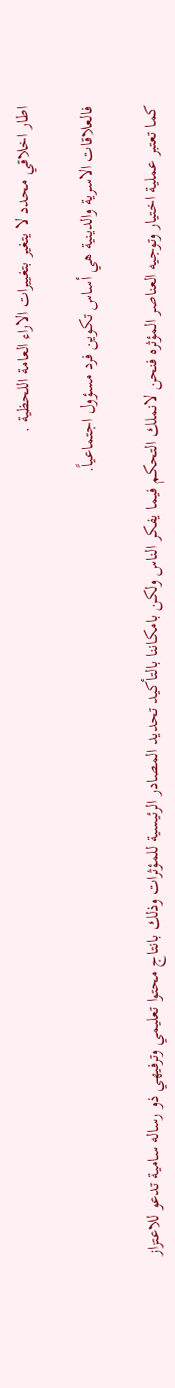اطار اخلاقي محدد لا يتغير بتغييرات الاراء العامة اللحظية .

فالعلاقات الاسرية والدينية هي أساس تكوين فرد مسؤول اجتماعياً.

كما تعتبر عملية اختيار وتوجيه العناصر المؤثره فنحن لانملك التحكم فيما يفكر الناس ولكن بامكاننا بالتأكيد تحديد المصادر الرئيسية للمؤثرات وذلك بانتاج محتوا تعليمي وترفيهي ذو رساله سامية تدعو للاعتزاز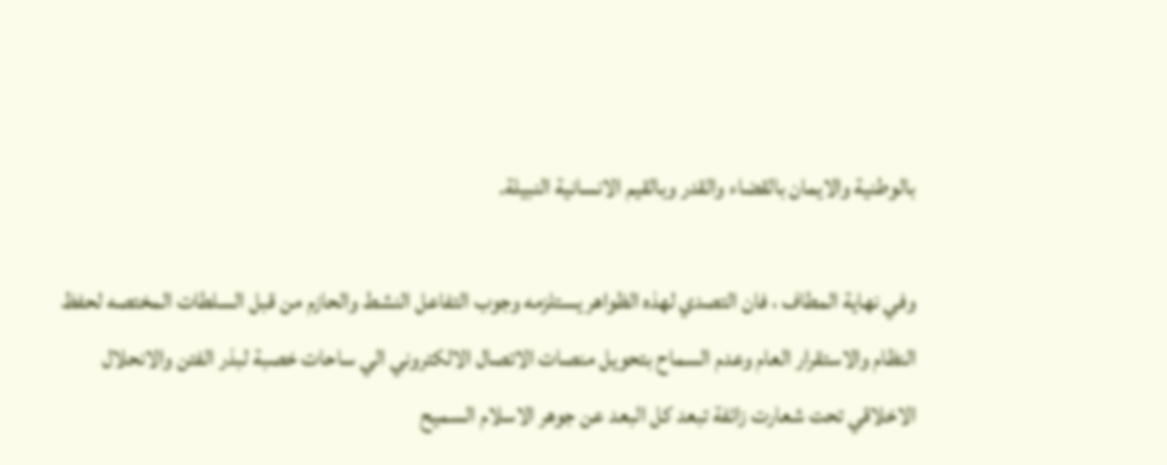بالوطنية والايمان بالقضاء والقدر وبالقيم الانسانية النبيلة.

وفي نهاية المطاف ، فان التصدي لهذه الظواهر يستلزمه وجوب التفاعل النشط والحازم من قبل السلطات المختصه لحفظ النظام والاستقرار العام وعدم السماح بتحويل منصات الاتصال الالكتروني الي ساحات خصبة لبذر الفتن والانحلال الاخلاقي تحت شعارت زائفة تبعد كل البعد عن جوهر الاسلام السميح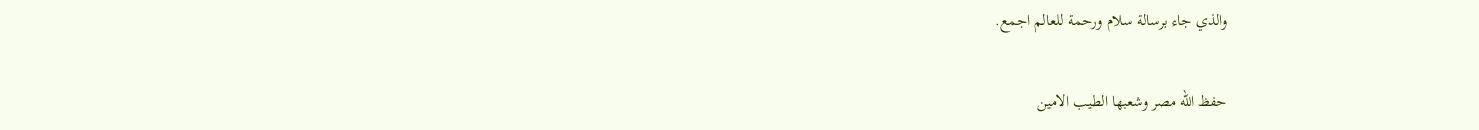والذي جاء برسالة سلام ورحمة للعالم اجمع.

حفظ الله مصر وشعبها الطيب الامين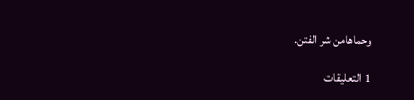وحماهامن شر الفتن.

1 التعليقات